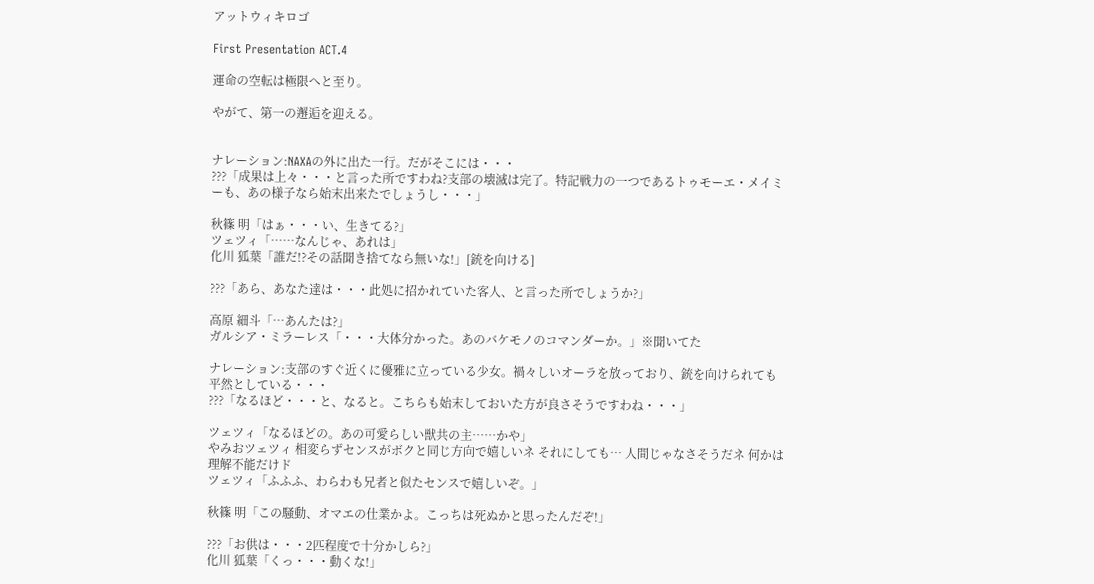アットウィキロゴ

First Presentation ACT.4

運命の空転は極限へと至り。

やがて、第一の邂逅を迎える。


ナレーション:NAXAの外に出た一行。だがそこには・・・
???「成果は上々・・・と言った所ですわね?支部の壊滅は完了。特記戦力の一つであるトゥモーエ・メイミーも、あの様子なら始末出来たでしょうし・・・」

秋篠 明「はぁ・・・い、生きてる?」
ツェツィ「……なんじゃ、あれは」
化川 狐葉「誰だ!?その話聞き捨てなら無いな!」[銃を向ける]

???「あら、あなた達は・・・此処に招かれていた客人、と言った所でしょうか?」

高原 細斗「…あんたは?」
ガルシア・ミラーレス「・・・大体分かった。あのバケモノのコマンダーか。」※聞いてた

ナレーション:支部のすぐ近くに優雅に立っている少女。禍々しいオーラを放っており、銃を向けられても平然としている・・・
???「なるほど・・・と、なると。こちらも始末しておいた方が良さそうですわね・・・」

ツェツィ「なるほどの。あの可愛らしい獣共の主……かや」
やみおツェツィ 相変らずセンスがボクと同じ方向で嬉しいネ それにしても… 人間じゃなさそうだネ 何かは理解不能だけド
ツェツィ「ふふふ、わらわも兄者と似たセンスで嬉しいぞ。」

秋篠 明「この騒動、オマエの仕業かよ。こっちは死ぬかと思ったんだぞ!」

???「お供は・・・2匹程度で十分かしら?」
化川 狐葉「くっ・・・動くな!」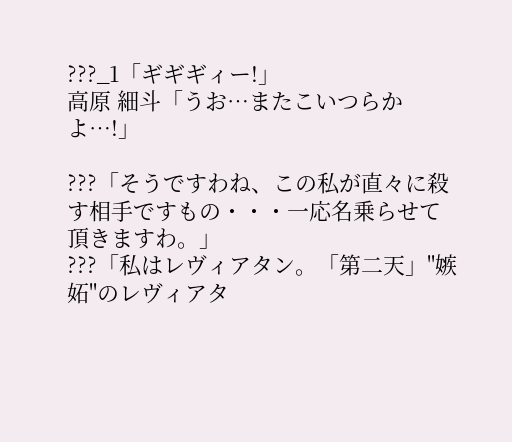???_1「ギギギィー!」
高原 細斗「うお…またこいつらかよ…!」

???「そうですわね、この私が直々に殺す相手ですもの・・・一応名乗らせて頂きますわ。」
???「私はレヴィアタン。「第二天」"嫉妬"のレヴィアタ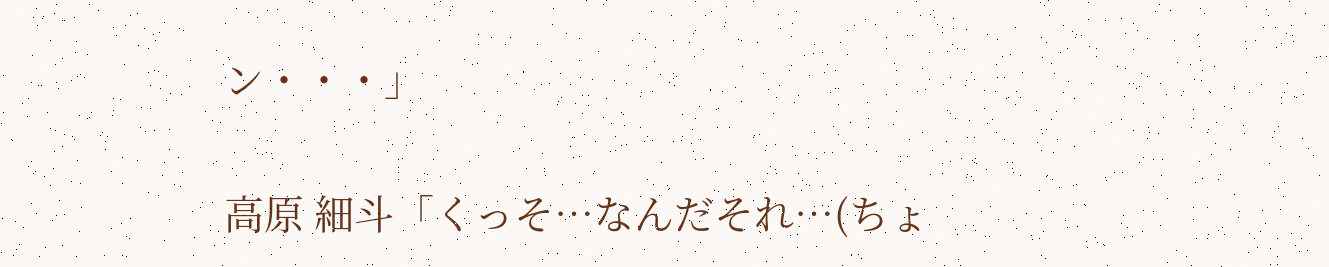ン・・・」

高原 細斗「くっそ…なんだそれ…(ちょ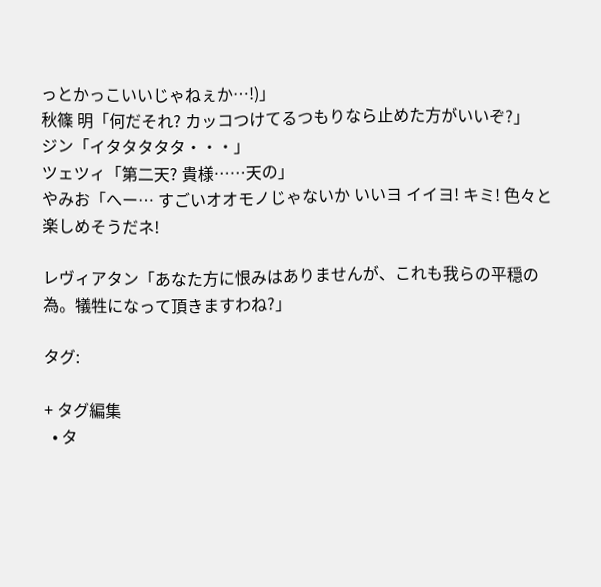っとかっこいいじゃねぇか…!)」
秋篠 明「何だそれ? カッコつけてるつもりなら止めた方がいいぞ?」
ジン「イタタタタタ・・・」
ツェツィ「第二天? 貴様……天の」
やみお「へー… すごいオオモノじゃないか いいヨ イイヨ! キミ! 色々と楽しめそうだネ!

レヴィアタン「あなた方に恨みはありませんが、これも我らの平穏の為。犠牲になって頂きますわね?」

タグ:

+ タグ編集
  • タ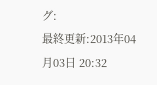グ:
最終更新:2013年04月03日 20:32